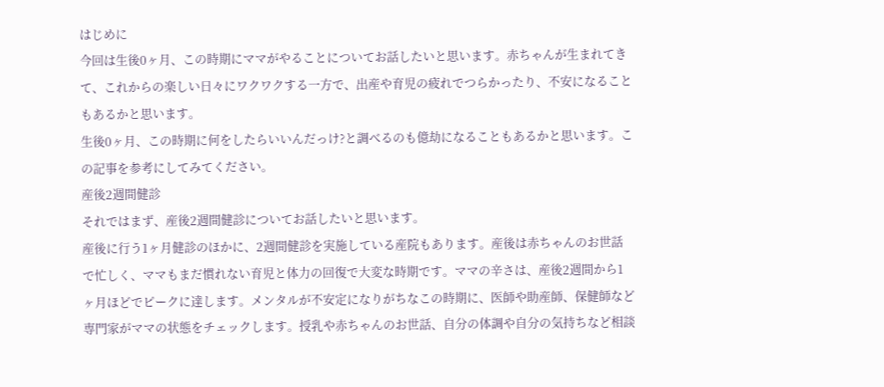はじめに
今回は生後0ヶ月、この時期にママがやることについてお話したいと思います。赤ちゃんが生まれてきて、これからの楽しい日々にワクワクする一方で、出産や育児の疲れでつらかったり、不安になることもあるかと思います。
生後0ヶ月、この時期に何をしたらいいんだっけ?と調べるのも億劫になることもあるかと思います。この記事を参考にしてみてください。
産後2週間健診
それではまず、産後2週間健診についてお話したいと思います。
産後に行う1ヶ月健診のほかに、2週間健診を実施している産院もあります。産後は赤ちゃんのお世話で忙しく、ママもまだ慣れない育児と体力の回復で大変な時期です。ママの辛さは、産後2週間から1ヶ月ほどでピークに達します。メンタルが不安定になりがちなこの時期に、医師や助産師、保健師など専門家がママの状態をチェックします。授乳や赤ちゃんのお世話、自分の体調や自分の気持ちなど相談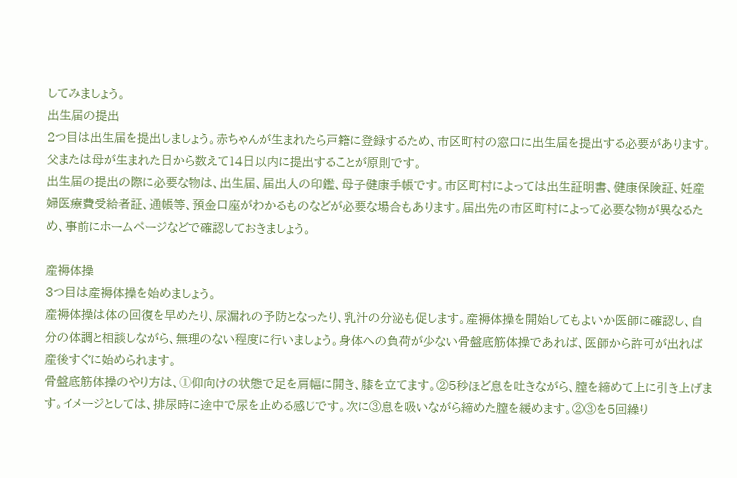してみましょう。
出生届の提出
2つ目は出生届を提出しましょう。赤ちゃんが生まれたら戸籍に登録するため、市区町村の窓口に出生届を提出する必要があります。父または母が生まれた日から数えて14日以内に提出することが原則です。
出生届の提出の際に必要な物は、出生届、届出人の印鑑、母子健康手帳です。市区町村によっては出生証明書、健康保険証、妊産婦医療費受給者証、通帳等、預金口座がわかるものなどが必要な場合もあります。届出先の市区町村によって必要な物が異なるため、事前にホームページなどで確認しておきましょう。

産褥体操
3つ目は産褥体操を始めましょう。
産褥体操は体の回復を早めたり、尿漏れの予防となったり、乳汁の分泌も促します。産褥体操を開始してもよいか医師に確認し、自分の体調と相談しながら、無理のない程度に行いましょう。身体への負荷が少ない骨盤底筋体操であれば、医師から許可が出れば産後すぐに始められます。
骨盤底筋体操のやり方は、➀仰向けの状態で足を肩幅に開き、膝を立てます。②5秒ほど息を吐きながら、膣を締めて上に引き上げます。イメージとしては、排尿時に途中で尿を止める感じです。次に③息を吸いながら締めた膣を緩めます。②③を5回繰り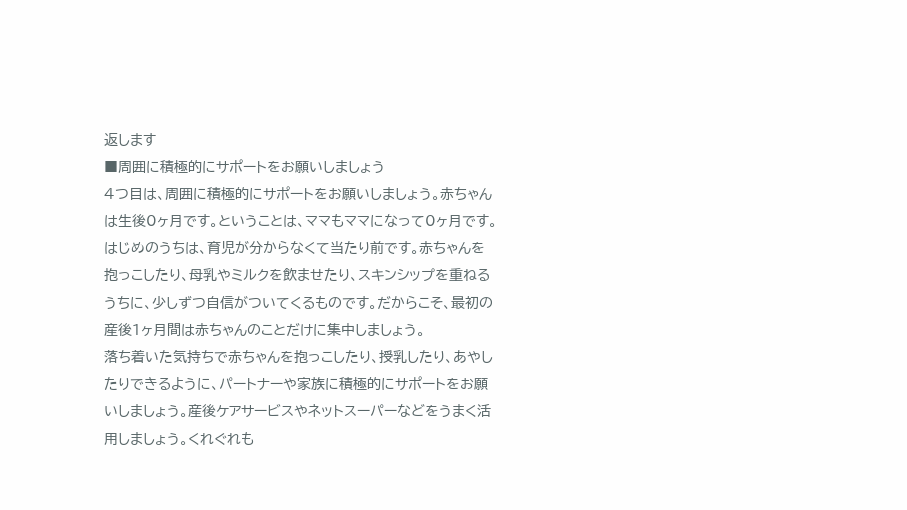返します
■周囲に積極的にサポートをお願いしましょう
4つ目は、周囲に積極的にサポートをお願いしましょう。赤ちゃんは生後0ヶ月です。ということは、ママもママになって0ヶ月です。はじめのうちは、育児が分からなくて当たり前です。赤ちゃんを抱っこしたり、母乳やミルクを飲ませたり、スキンシップを重ねるうちに、少しずつ自信がついてくるものです。だからこそ、最初の産後1ヶ月間は赤ちゃんのことだけに集中しましょう。
落ち着いた気持ちで赤ちゃんを抱っこしたり、授乳したり、あやしたりできるように、パートナーや家族に積極的にサポートをお願いしましょう。産後ケアサービスやネットスーパーなどをうまく活用しましょう。くれぐれも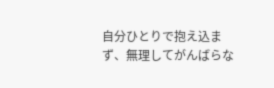自分ひとりで抱え込まず、無理してがんばらな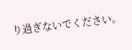り過ぎないでください。